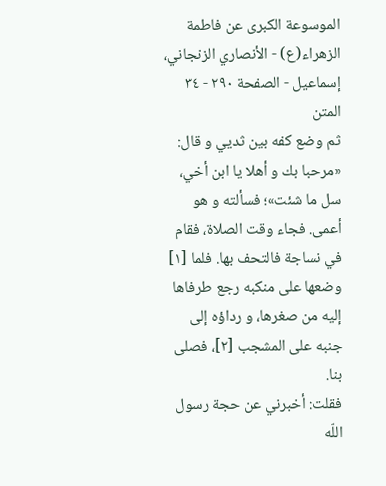الموسوعة الكبرى عن فاطمة الزهراء(ع) - الأنصاري الزنجاني، إسماعيل - الصفحة ٢٩٠ - ٣٤ المتن
ثم وضع كفه بين ثديي و قال: «مرحبا بك و أهلا يا ابن أخي، سل ما شئت»؛ فسألته و هو أعمى. فجاء وقت الصلاة، فقام في نساجة فالتحف بها. فلما [١] وضعها على منكبه رجع طرفاها إليه من صغرها، و رداؤه إلى جنبه على المشجب [٢]، فصلى بنا.
فقلت: أخبرني عن حجة رسول اللّه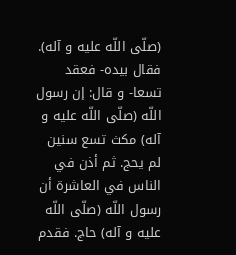(صلّى اللّه عليه و آله). فقال بيده- فعقد تسعا- و قال: إن رسول اللّه (صلّى اللّه عليه و آله) مكث تسع سنين لم يحج. ثم أذن في الناس في العاشرة أن رسول اللّه (صلّى اللّه عليه و آله) حاج. فقدم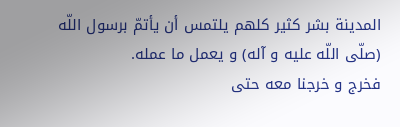المدينة بشر كثير كلهم يلتمس أن يأتمّ برسول اللّه (صلّى اللّه عليه و آله) و يعمل ما عمله.
فخرج و خرجنا معه حتى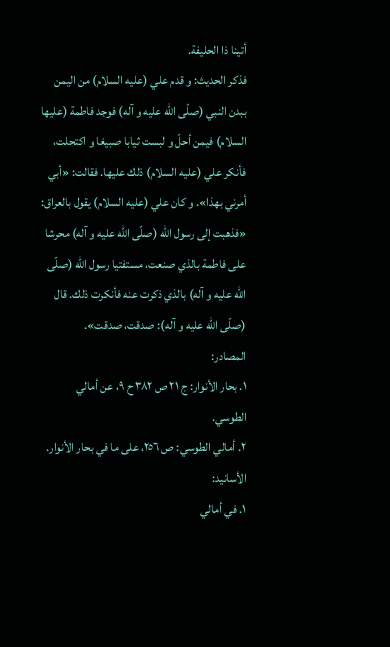أتينا ذا الحليفة.
فذكر الحديث: و قدم علي (عليه السلام) من اليمن ببدن النبي (صلّى اللّه عليه و آله) فوجد فاطمة (عليها السلام) فيمن أحلّ و لبست ثيابا صبيغا و اكتحلت، فأنكر علي (عليه السلام) ذلك عليها. فقالت: «أبي أمرني بهذا». و كان علي (عليه السلام) يقول بالعراق: «فذهبت إلى رسول اللّه (صلّى اللّه عليه و آله) محرشا على فاطمة بالذي صنعت، مستفتيا رسول اللّه (صلّى اللّه عليه و آله) بالذي ذكرت عنه فأنكرت ذلك. قال (صلّى اللّه عليه و آله): صدقت، صدقت».
المصادر:
١. بحار الأنوار: ج ٢١ ص ٣٨٢ ح ٩، عن أمالي الطوسي.
٢. أمالي الطوسي: ص ٢٥٦، على ما في بحار الأنوار.
الأسانيد:
١. في أمالي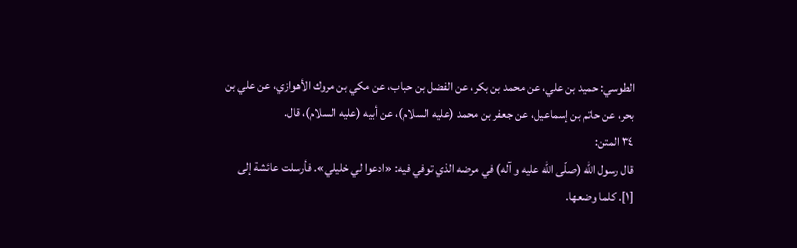الطوسي: حميد بن علي، عن محمد بن بكر، عن الفضل بن حباب، عن مكي بن مروك الأهوازي، عن علي بن بحر، عن حاتم بن إسماعيل، عن جعفر بن محمد (عليه السلام)، عن أبيه (عليه السلام)، قال.
٣٤ المتن:
قال رسول اللّه (صلّى اللّه عليه و آله) في مرضه الذي توفي فيه: «ادعوا لي خليلي». فأرسلت عائشة إلى
[١]. كلما وضعها.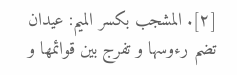[٢]. المشجب بكسر الميم: عيدان تضم رءوسها و تفرج بين قوائمها و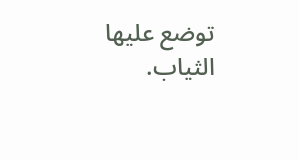توضع عليها الثياب.